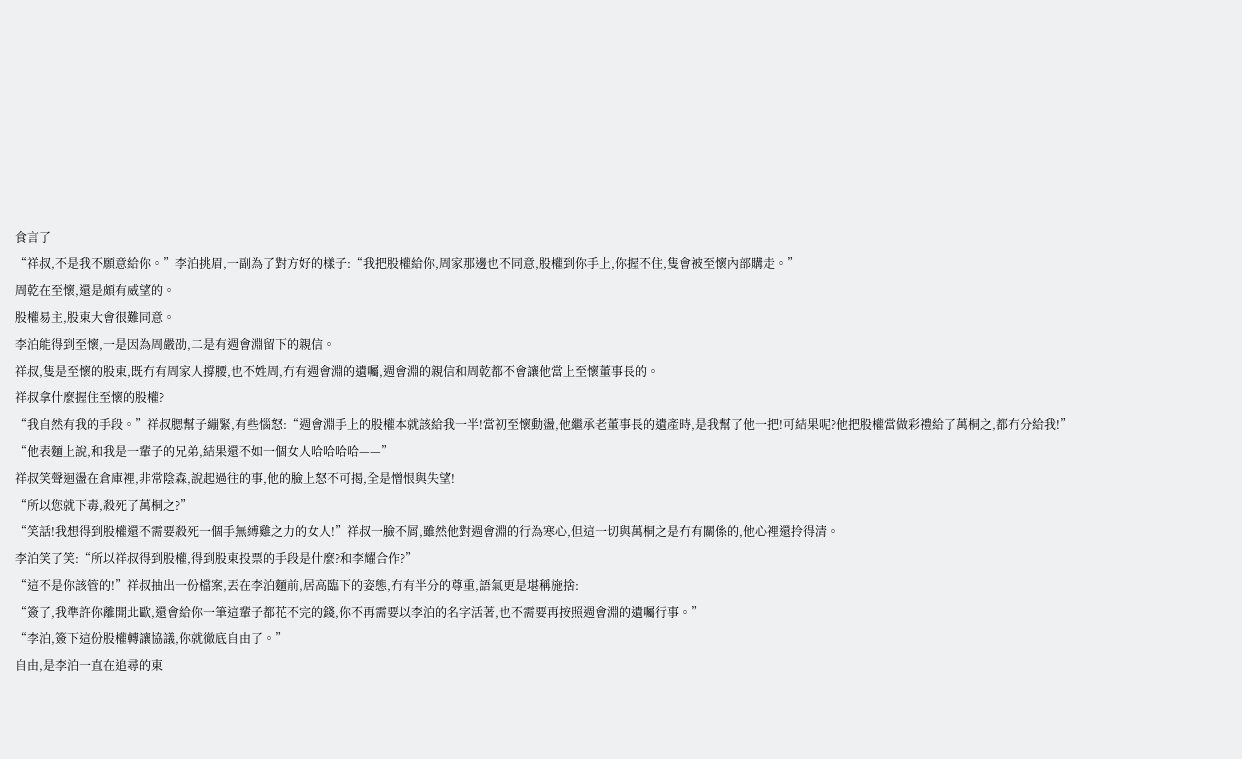食言了
“祥叔,不是我不願意給你。”李泊挑眉,一副為了對方好的樣子:“我把股權給你,周家那邊也不同意,股權到你手上,你握不住,隻會被至懷內部購走。”
周乾在至懷,還是頗有威望的。
股權易主,股東大會很難同意。
李泊能得到至懷,一是因為周嚴劭,二是有週會淵留下的親信。
祥叔,隻是至懷的股東,既冇有周家人撐腰,也不姓周,冇有週會淵的遺囑,週會淵的親信和周乾都不會讓他當上至懷董事長的。
祥叔拿什麼握住至懷的股權?
“我自然有我的手段。”祥叔腮幫子繃緊,有些惱怒:“週會淵手上的股權本就該給我一半!當初至懷動盪,他繼承老董事長的遺產時,是我幫了他一把!可結果呢?他把股權當做彩禮給了萬桐之,都冇分給我!”
“他表麵上說,和我是一輩子的兄弟,結果還不如一個女人哈哈哈哈——”
祥叔笑聲迴盪在倉庫裡,非常陰森,說起過往的事,他的臉上怒不可揭,全是憎恨與失望!
“所以您就下毒,殺死了萬桐之?”
“笑話!我想得到股權還不需要殺死一個手無縛雞之力的女人!”祥叔一臉不屑,雖然他對週會淵的行為寒心,但這一切與萬桐之是冇有關係的,他心裡還拎得清。
李泊笑了笑:“所以祥叔得到股權,得到股東投票的手段是什麼?和李耀合作?”
“這不是你該管的!”祥叔抽出一份檔案,丟在李泊麵前,居高臨下的姿態,冇有半分的尊重,語氣更是堪稱施捨:
“簽了,我準許你離開北歐,還會給你一筆這輩子都花不完的錢,你不再需要以李泊的名字活著,也不需要再按照週會淵的遺囑行事。”
“李泊,簽下這份股權轉讓協議,你就徹底自由了。”
自由,是李泊一直在追尋的東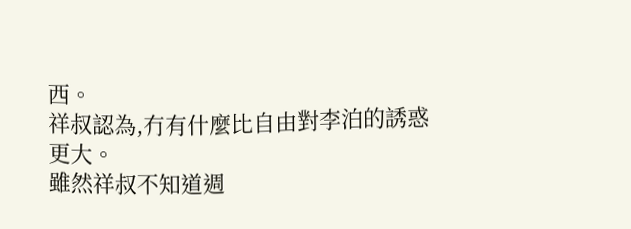西。
祥叔認為,冇有什麼比自由對李泊的誘惑更大。
雖然祥叔不知道週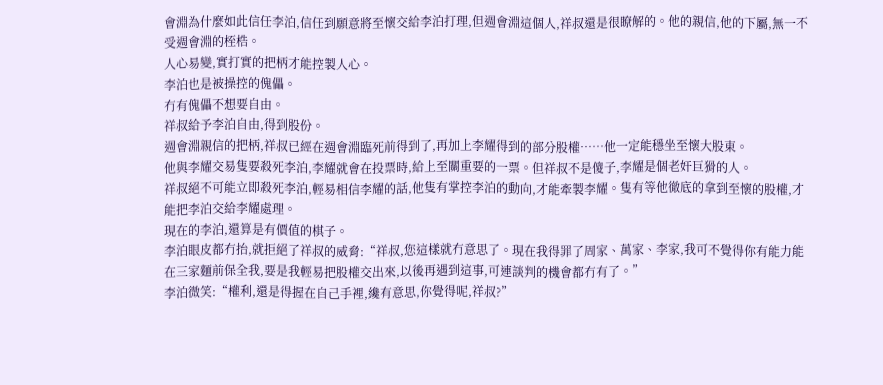會淵為什麼如此信任李泊,信任到願意將至懷交給李泊打理,但週會淵這個人,祥叔還是很瞭解的。他的親信,他的下屬,無一不受週會淵的桎梏。
人心易變,實打實的把柄才能控製人心。
李泊也是被操控的傀儡。
冇有傀儡不想要自由。
祥叔給予李泊自由,得到股份。
週會淵親信的把柄,祥叔已經在週會淵臨死前得到了,再加上李耀得到的部分股權……他一定能穩坐至懷大股東。
他與李耀交易隻要殺死李泊,李耀就會在投票時,給上至關重要的一票。但祥叔不是傻子,李耀是個老奸巨猾的人。
祥叔絕不可能立即殺死李泊,輕易相信李耀的話,他隻有掌控李泊的動向,才能牽製李耀。隻有等他徹底的拿到至懷的股權,才能把李泊交給李耀處理。
現在的李泊,還算是有價值的棋子。
李泊眼皮都冇抬,就拒絕了祥叔的威脅:“祥叔,您這樣就冇意思了。現在我得罪了周家、萬家、李家,我可不覺得你有能力能在三家麵前保全我,要是我輕易把股權交出來,以後再遇到這事,可連談判的機會都冇有了。”
李泊微笑:“權利,還是得握在自己手裡,纔有意思,你覺得呢,祥叔?”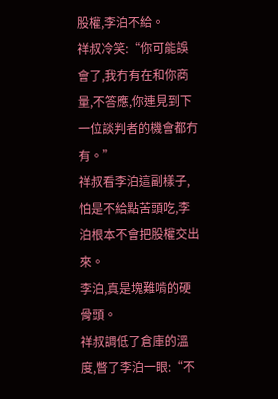股權,李泊不給。
祥叔冷笑:“你可能誤會了,我冇有在和你商量,不答應,你連見到下一位談判者的機會都冇有。”
祥叔看李泊這副樣子,怕是不給點苦頭吃,李泊根本不會把股權交出來。
李泊,真是塊難啃的硬骨頭。
祥叔調低了倉庫的溫度,瞥了李泊一眼:“不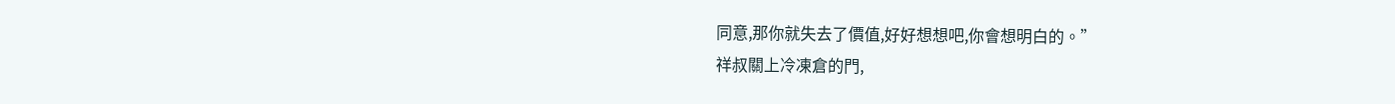同意,那你就失去了價值,好好想想吧,你會想明白的。”
祥叔關上冷凍倉的門,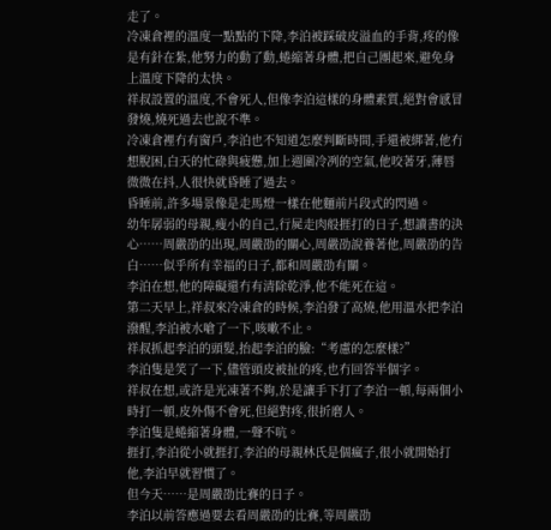走了。
冷凍倉裡的溫度一點點的下降,李泊被踩破皮溢血的手背,疼的像是有針在紮,他努力的動了動,蜷縮著身體,把自己團起來,避免身上溫度下降的太快。
祥叔設置的溫度,不會死人,但像李泊這樣的身體素質,絕對會感冒發燒,燒死過去也說不準。
冷凍倉裡冇有窗戶,李泊也不知道怎麼判斷時間,手還被綁著,他冇想脫困,白天的忙碌與疲憊,加上週圍冷冽的空氣,他咬著牙,薄唇微微在抖,人很快就昏睡了過去。
昏睡前,許多場景像是走馬燈一樣在他麵前片段式的閃過。
幼年孱弱的母親,瘦小的自己,行屍走肉般捱打的日子,想讀書的決心……周嚴劭的出現,周嚴劭的關心,周嚴劭說養著他,周嚴劭的告白……似乎所有幸福的日子,都和周嚴劭有關。
李泊在想,他的障礙還冇有清除乾淨,他不能死在這。
第二天早上,祥叔來冷凍倉的時候,李泊發了高燒,他用溫水把李泊潑醒,李泊被水嗆了一下,咳嗽不止。
祥叔抓起李泊的頭髮,抬起李泊的臉:“考慮的怎麼樣?”
李泊隻是笑了一下,儘管頭皮被扯的疼,也冇回答半個字。
祥叔在想,或許是光凍著不夠,於是讓手下打了李泊一頓,每兩個小時打一頓,皮外傷不會死,但絕對疼,很折磨人。
李泊隻是蜷縮著身體,一聲不吭。
捱打,李泊從小就捱打,李泊的母親林氏是個瘋子,很小就開始打他,李泊早就習慣了。
但今天……是周嚴劭比賽的日子。
李泊以前答應過要去看周嚴劭的比賽,等周嚴劭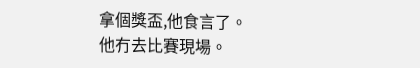拿個獎盃,他食言了。
他冇去比賽現場。